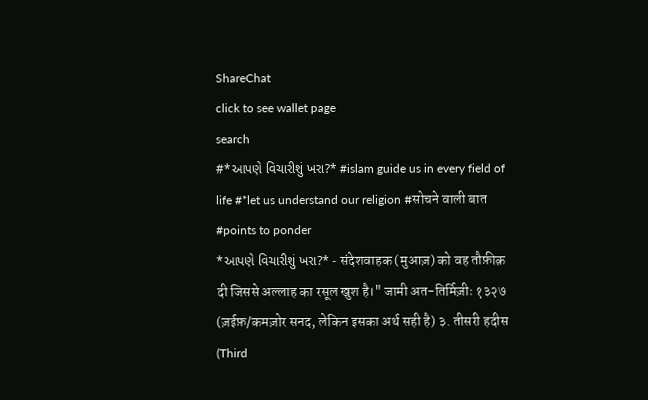ShareChat
click to see wallet page
search
#*આપણે વિચારીશું ખરા?* #islam guide us in every field of life #*let us understand our religion #सोचने वाली बात #points to ponder
*આપણે વિચારીશું ખરા?* - संदेशवाहक (मुआज़) को वह तौफ़ीक़ दी जिससे अल्लाह का रसूल खुश है।" जामी अत-तिर्मिज़ीः १३२७ (ज़ईफ़/कमज़ोर सनद, लेकिन इसका अर्थ सही है) ३. तीसरी हदीस (Third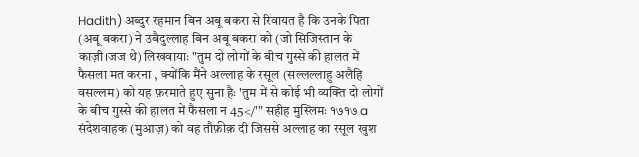Hadith) अब्दुर रहमान बिन अबू बकरा से रिवायत है कि उनके पिता (अबू बकरा) ने उबैदुल्लाह बिन अबू बकरा को (जो सिजिस्तान के काज़ी।जज थे) लिखवायाः "तुम दो लोगों के बीच गुस्से की हालत में फैसला मत करना , क्योंकि मैंने अल्लाह के रसूल (सल्लल्लाहु अलैहि वसल्लम) को यह फ़रमाते हुए सुना हैः 'तुम में से कोई भी व्यक्ति दो लोगों के बीच गुस्से की हालत में फैसला न 45</'" सहीह मुस्लिमः १७१७ a संदेशवाहक (मुआज़) को वह तौफ़ीक़ दी जिससे अल्लाह का रसूल खुश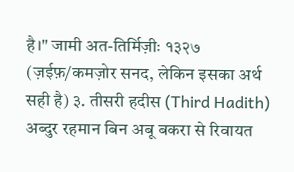है।" जामी अत-तिर्मिज़ीः १३२७ (ज़ईफ़/कमज़ोर सनद, लेकिन इसका अर्थ सही है) ३. तीसरी हदीस (Third Hadith) अब्दुर रहमान बिन अबू बकरा से रिवायत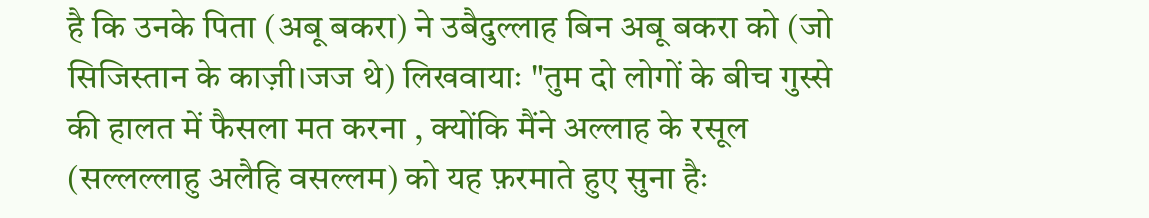है कि उनके पिता (अबू बकरा) ने उबैदुल्लाह बिन अबू बकरा को (जो सिजिस्तान के काज़ी।जज थे) लिखवायाः "तुम दो लोगों के बीच गुस्से की हालत में फैसला मत करना , क्योंकि मैंने अल्लाह के रसूल (सल्लल्लाहु अलैहि वसल्लम) को यह फ़रमाते हुए सुना हैः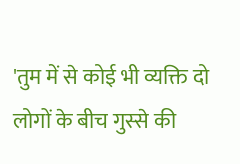'तुम में से कोई भी व्यक्ति दो लोगों के बीच गुस्से की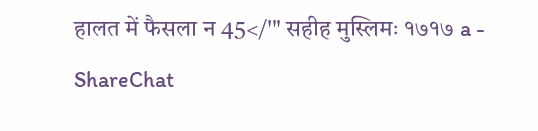हालत में फैसला न 45</'" सहीह मुस्लिमः १७१७ a - ShareChat